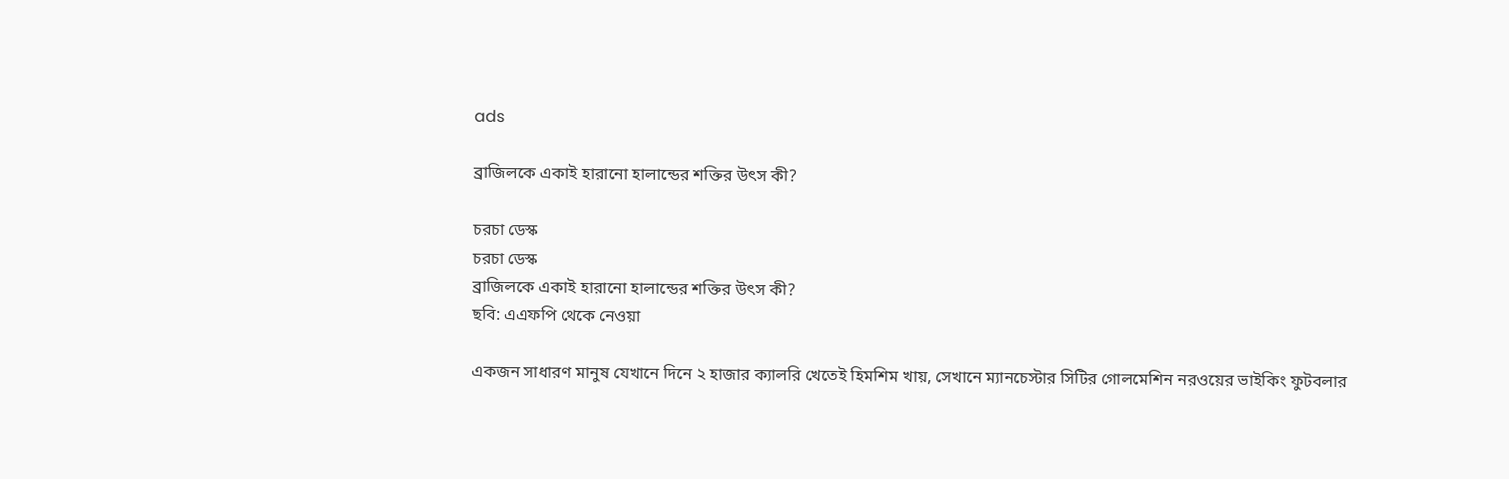ads

ব্রাজিলকে একাই হারানো হালান্ডের শক্তির উৎস কী?

চরচা ডেস্ক
চরচা ডেস্ক
ব্রাজিলকে একাই হারানো হালান্ডের শক্তির উৎস কী?
ছবি: এএফপি থেকে নেওয়া

একজন সাধারণ মানুষ যেখানে দিনে ২ হাজার ক্যালরি খেতেই হিমশিম খায়, সেখানে ম্যানচেস্টার সিটির গোলমেশিন নরওয়ের ভাইকিং ফুটবলার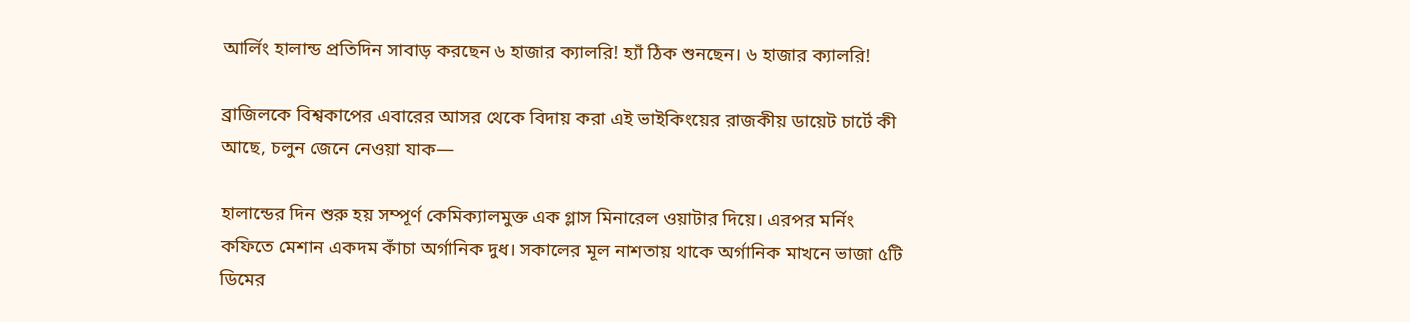আর্লিং হালান্ড প্রতিদিন সাবাড় করছেন ৬ হাজার ক্যালরি! হ্যাঁ ঠিক শুনছেন। ৬ হাজার ক্যালরি!

ব্রাজিলকে বিশ্বকাপের এবারের আসর থেকে বিদায় করা এই ভাইকিংয়ের রাজকীয় ডায়েট চার্টে কী আছে, চলুন জেনে নেওয়া যাক—

হালান্ডের দিন শুরু হয় সম্পূর্ণ কেমিক্যালমুক্ত এক গ্লাস মিনারেল ওয়াটার দিয়ে। এরপর মর্নিং কফিতে মেশান একদম কাঁচা অর্গানিক দুধ। সকালের মূল নাশতায় থাকে অর্গানিক মাখনে ভাজা ৫টি ডিমের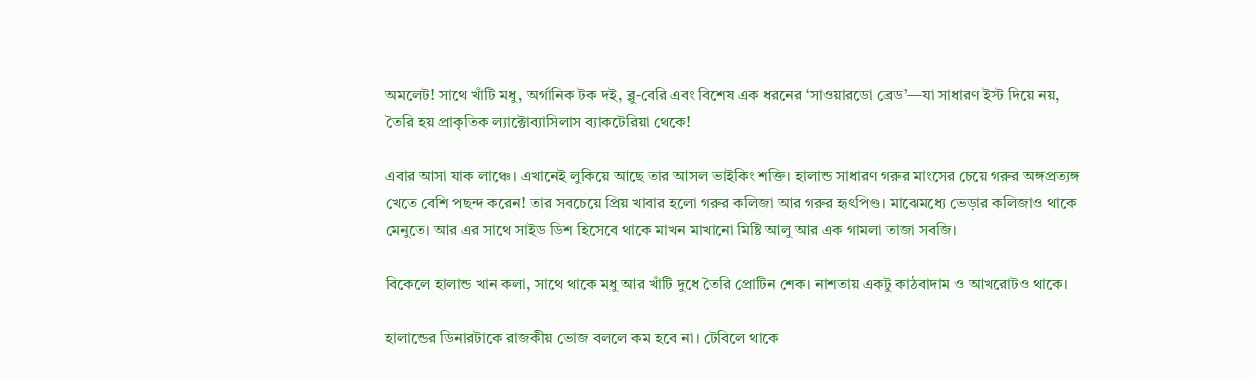অমলেট! সাথে খাঁটি মধু, অর্গানিক টক দই, ব্লু-বেরি এবং বিশেষ এক ধরনের ‘সাওয়ারডো ব্রেড’—যা সাধারণ ইস্ট দিয়ে নয়, তৈরি হয় প্রাকৃতিক ল্যাক্টোব্যাসিলাস ব্যাকটেরিয়া থেকে!

এবার আসা যাক লাঞ্চে। এখানেই লুকিয়ে আছে তার আসল ভাইকিং শক্তি। হালান্ড সাধারণ গরুর মাংসের চেয়ে গরুর অঙ্গপ্রত্যঙ্গ খেতে বেশি পছন্দ করেন! তার সবচেয়ে প্রিয় খাবার হলো গরুর কলিজা আর গরুর হৃৎপিণ্ড। মাঝেমধ্যে ভেড়ার কলিজাও থাকে মেনুতে। আর এর সাথে সাইড ডিশ হিসেবে থাকে মাখন মাখানো মিষ্টি আলু আর এক গামলা তাজা সবজি।

বিকেলে হালান্ড খান কলা, সাথে থাকে মধু আর খাঁটি দুধে তৈরি প্রোটিন শেক। নাশতায় একটু কাঠবাদাম ও আখরোটও থাকে।

হালান্ডের ডিনারটাকে রাজকীয় ভোজ বললে কম হবে না। টেবিলে থাকে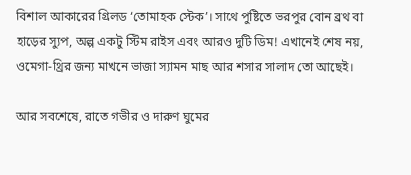বিশাল আকারের গ্রিলড ‘তোমাহক স্টেক’। সাথে পুষ্টিতে ভরপুর বোন ব্রথ বা হাড়ের স্যুপ, অল্প একটু স্টিম রাইস এবং আরও দুটি ডিম! এখানেই শেষ নয়, ওমেগা-থ্রির জন্য মাখনে ভাজা স্যামন মাছ আর শসার সালাদ তো আছেই।

আর সবশেষে, রাতে গভীর ও দারুণ ঘুমের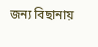জন্য বিছানায়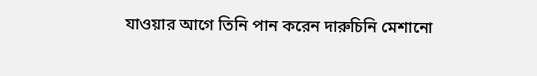যাওয়ার আগে তিনি পান করেন দারুচিনি মেশানো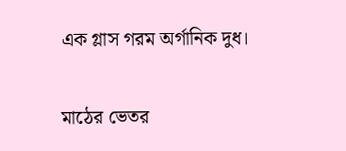এক গ্লাস গরম অর্গানিক দুধ।

মাঠের ভেতর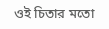ওই চিতার মতো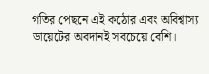গতির পেছনে এই কঠোর এবং অবিশ্বাস্য ডায়েটের অবদানই সবচেয়ে বেশি।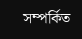সম্পর্কিত